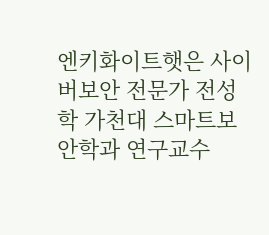엔키화이트햇은 사이버보안 전문가 전성학 가천대 스마트보안학과 연구교수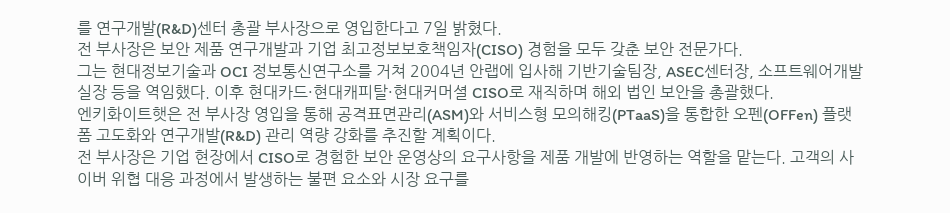를 연구개발(R&D)센터 총괄 부사장으로 영입한다고 7일 밝혔다.
전 부사장은 보안 제품 연구개발과 기업 최고정보보호책임자(CISO) 경험을 모두 갖춘 보안 전문가다.
그는 현대정보기술과 OCI 정보통신연구소를 거쳐 2004년 안랩에 입사해 기반기술팀장, ASEC센터장, 소프트웨어개발실장 등을 역임했다. 이후 현대카드·현대캐피탈·현대커머셜 CISO로 재직하며 해외 법인 보안을 총괄했다.
엔키화이트햇은 전 부사장 영입을 통해 공격표면관리(ASM)와 서비스형 모의해킹(PTaaS)을 통합한 오펜(OFFen) 플랫폼 고도화와 연구개발(R&D) 관리 역량 강화를 추진할 계획이다.
전 부사장은 기업 현장에서 CISO로 경험한 보안 운영상의 요구사항을 제품 개발에 반영하는 역할을 맡는다. 고객의 사이버 위협 대응 과정에서 발생하는 불편 요소와 시장 요구를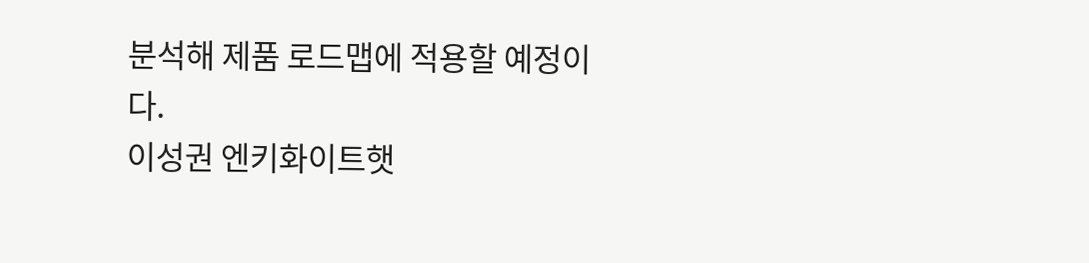분석해 제품 로드맵에 적용할 예정이다.
이성권 엔키화이트햇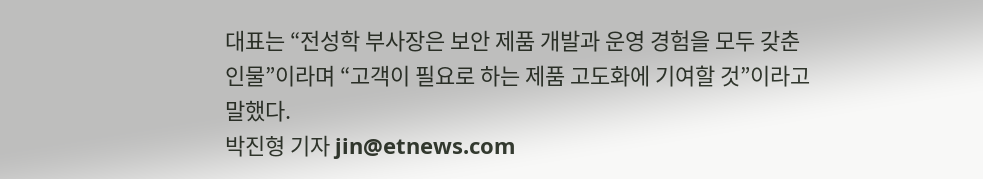대표는 “전성학 부사장은 보안 제품 개발과 운영 경험을 모두 갖춘 인물”이라며 “고객이 필요로 하는 제품 고도화에 기여할 것”이라고 말했다.
박진형 기자 jin@etnews.com